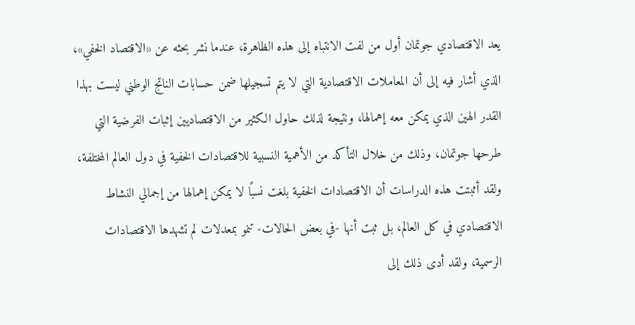يعد الاقتصادي جوتمان أول من لفت الانتباه إلى هذه الظاهرة، عندما نشر بحثه عن «الاقتصاد الخفي»، الذي أشار فيه إلى أن المعاملات الاقتصادية التي لا يتم تسجيلها ضمن حسابات الناتج الوطني ليست بهذا القدر الهين الذي يمكن معه إهمالها، ونتيجة لذلك حاول الكثير من الاقتصاديين إثبات الفرضية التي طرحها جوتمان، وذلك من خلال التأكد من الأهمية النسبية للاقتصادات الخفية في دول العالم المختلفة، ولقد أثبتت هذه الدراسات أن الاقتصادات الخفية بلغت نسبًا لا يمكن إهمالها من إجمالي النشاط الاقتصادي في كل العالم، بل ثبت أنها -في بعض الحالات- تنمو بمعدلات لم تشهدها الاقتصادات الرسمية، ولقد أدى ذلك إلى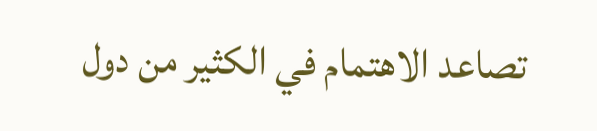تصاعد الاهتمام في الكثير من دول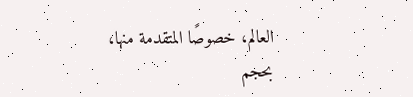العالم، خصوصًا المتقدمة منها، بحجم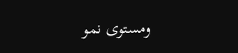ومستوى نمو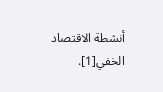أنشطة الاقتصاد الخفي[1].